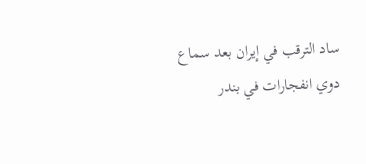ساد الترقب في إيران بعد سماع دوي انفجارات في بندر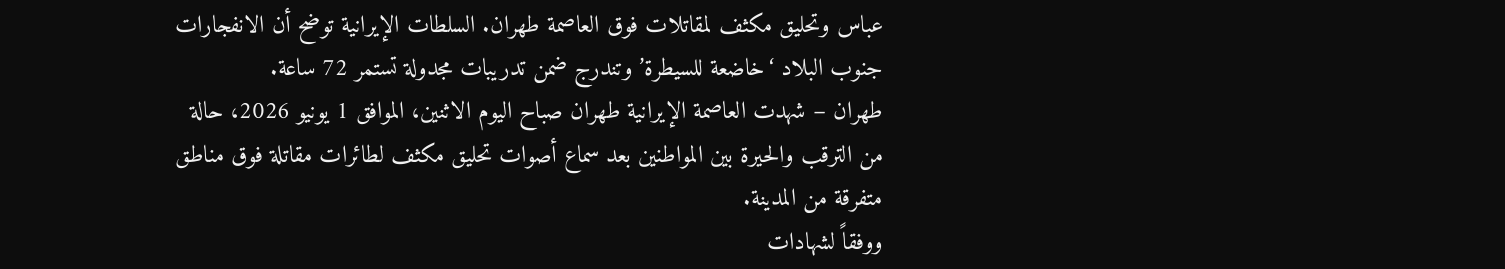عباس وتحليق مكثف لمقاتلات فوق العاصمة طهران. السلطات الإيرانية توضح أن الانفجارات جنوب البلاد ‘خاضعة للسيطرة’ وتندرج ضمن تدريبات مجدولة تستمر 72 ساعة.
طهران – شهدت العاصمة الإيرانية طهران صباح اليوم الاثنين، الموافق 1 يونيو 2026، حالة من الترقب والحيرة بين المواطنين بعد سماع أصوات تحليق مكثف لطائرات مقاتلة فوق مناطق متفرقة من المدينة.
ووفقاً لشهادات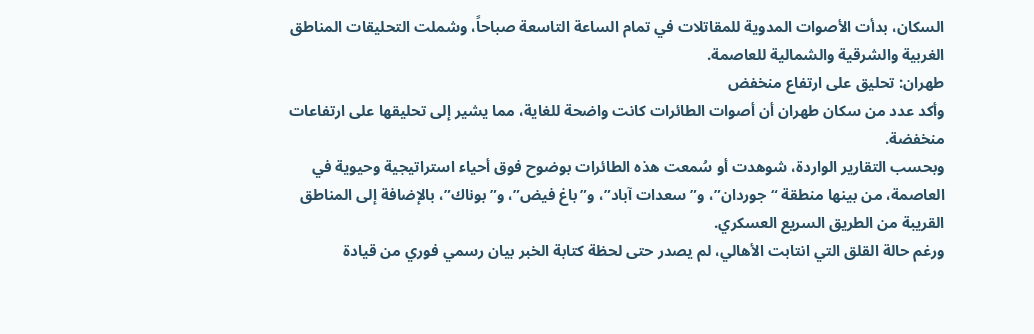السكان، بدأت الأصوات المدوية للمقاتلات في تمام الساعة التاسعة صباحاً، وشملت التحليقات المناطق الغربية والشرقية والشمالية للعاصمة.
طهران: تحليق على ارتفاع منخفض
وأكد عدد من سكان طهران أن أصوات الطائرات كانت واضحة للغاية، مما يشير إلى تحليقها على ارتفاعات منخفضة.
وبحسب التقارير الواردة، شوهدت أو سُمعت هذه الطائرات بوضوح فوق أحياء استراتيجية وحيوية في العاصمة، من بينها منطقة “جوردان”، و”سعدات آباد”، و”باغ فيض”، و”بوناك”، بالإضافة إلى المناطق القريبة من الطريق السريع العسكري.
ورغم حالة القلق التي انتابت الأهالي، لم يصدر حتى لحظة كتابة الخبر بيان رسمي فوري من قيادة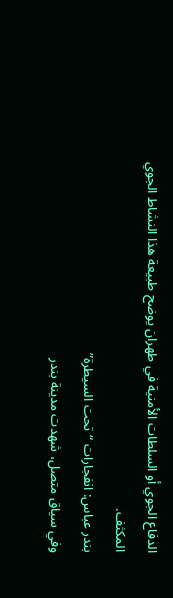الدفاع الجوي أو السلطات الأمنية في طهران يوضح طبيعة هذا النشاط الجوي المكثف.
بندر عباس: انفجارات “تحت السيطرة”
وفي سياق متصل، شهدت مدينة بندر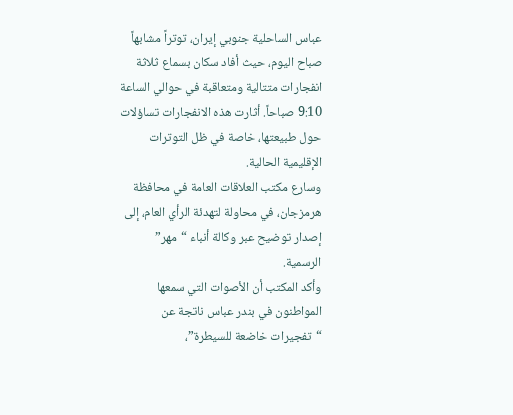عباس الساحلية جنوبي إيران، توتراً مشابهاً صباح اليوم، حيث أفاد سكان بسماع ثلاثة انفجارات متتالية ومتعاقبة في حوالي الساعة 9:10 صباحاً. أثارت هذه الانفجارات تساؤلات حول طبيعتها، خاصة في ظل التوترات الإقليمية الحالية.
وسارع مكتب العلاقات العامة في محافظة هرمزجان، في محاولة لتهدئة الرأي العام، إلى إصدار توضيح عبر وكالة أنباء “مهر” الرسمية.
وأكد المكتب أن الأصوات التي سمعها المواطنون في بندر عباس ناتجة عن “تفجيرات خاضعة للسيطرة”،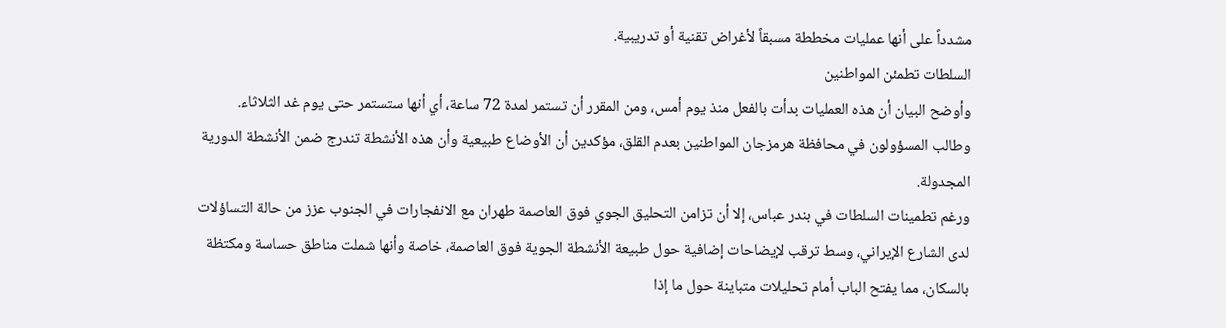مشدداً على أنها عمليات مخططة مسبقاً لأغراض تقنية أو تدريبية.
السلطات تطمئن المواطنين
وأوضح البيان أن هذه العمليات بدأت بالفعل منذ يوم أمس، ومن المقرر أن تستمر لمدة 72 ساعة، أي أنها ستستمر حتى يوم غد الثلاثاء.
وطالب المسؤولون في محافظة هرمزجان المواطنين بعدم القلق، مؤكدين أن الأوضاع طبيعية وأن هذه الأنشطة تندرج ضمن الأنشطة الدورية المجدولة.
ورغم تطمينات السلطات في بندر عباس، إلا أن تزامن التحليق الجوي فوق العاصمة طهران مع الانفجارات في الجنوب عزز من حالة التساؤلات لدى الشارع الإيراني، وسط ترقب لإيضاحات إضافية حول طبيعة الأنشطة الجوية فوق العاصمة، خاصة وأنها شملت مناطق حساسة ومكتظة بالسكان، مما يفتح الباب أمام تحليلات متباينة حول ما إذا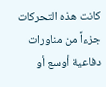كانت هذه التحركات جزءاً من مناورات دفاعية أوسع أو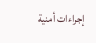إجراءات أمنية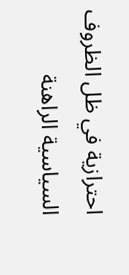احترازية في ظل الظروف السياسية الراهنة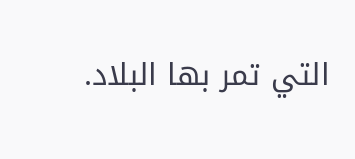التي تمر بها البلاد.